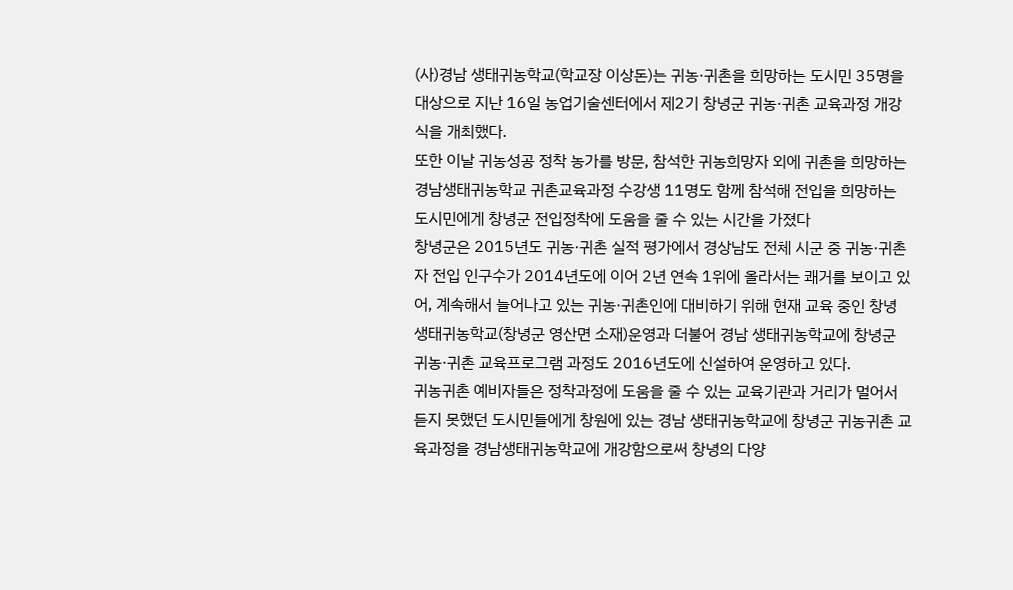(사)경남 생태귀농학교(학교장 이상돈)는 귀농·귀촌을 희망하는 도시민 35명을 대상으로 지난 16일 농업기술센터에서 제2기 창녕군 귀농·귀촌 교육과정 개강식을 개최했다.
또한 이날 귀농성공 정착 농가를 방문, 참석한 귀농희망자 외에 귀촌을 희망하는 경남생태귀농학교 귀촌교육과정 수강생 11명도 함께 참석해 전입을 희망하는 도시민에게 창녕군 전입정착에 도움을 줄 수 있는 시간을 가졌다
창녕군은 2015년도 귀농·귀촌 실적 평가에서 경상남도 전체 시군 중 귀농·귀촌자 전입 인구수가 2014년도에 이어 2년 연속 1위에 올라서는 쾌거를 보이고 있어, 계속해서 늘어나고 있는 귀농·귀촌인에 대비하기 위해 현재 교육 중인 창녕 생태귀농학교(창녕군 영산면 소재)운영과 더불어 경남 생태귀농학교에 창녕군 귀농·귀촌 교육프로그램 과정도 2016년도에 신설하여 운영하고 있다.
귀농귀촌 예비자들은 정착과정에 도움을 줄 수 있는 교육기관과 거리가 멀어서 듣지 못했던 도시민들에게 창원에 있는 경남 생태귀농학교에 창녕군 귀농귀촌 교육과정을 경남생태귀농학교에 개강함으로써 창녕의 다양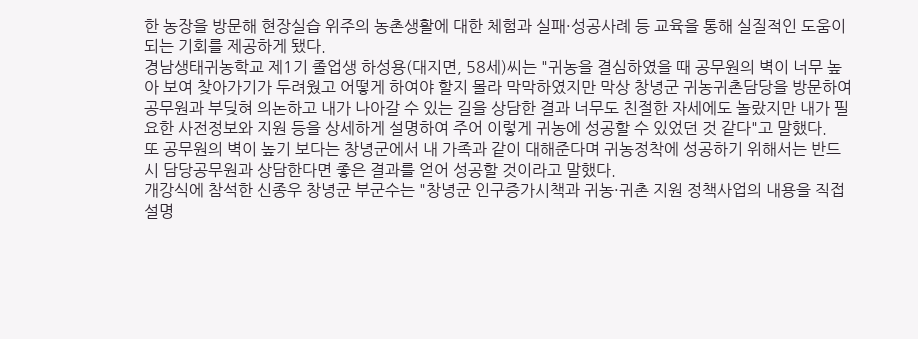한 농장을 방문해 현장실습 위주의 농촌생활에 대한 체험과 실패·성공사례 등 교육을 통해 실질적인 도움이 되는 기회를 제공하게 됐다.
경남생태귀농학교 제1기 졸업생 하성용(대지면, 58세)씨는 "귀농을 결심하였을 때 공무원의 벽이 너무 높아 보여 찾아가기가 두려웠고 어떻게 하여야 할지 몰라 막막하였지만 막상 창녕군 귀농귀촌담당을 방문하여 공무원과 부딪혀 의논하고 내가 나아갈 수 있는 길을 상담한 결과 너무도 친절한 자세에도 놀랐지만 내가 필요한 사전정보와 지원 등을 상세하게 설명하여 주어 이렇게 귀농에 성공할 수 있었던 것 같다"고 말했다.
또 공무원의 벽이 높기 보다는 창녕군에서 내 가족과 같이 대해준다며 귀농정착에 성공하기 위해서는 반드시 담당공무원과 상담한다면 좋은 결과를 얻어 성공할 것이라고 말했다.
개강식에 참석한 신종우 창녕군 부군수는 "창녕군 인구증가시책과 귀농·귀촌 지원 정책사업의 내용을 직접 설명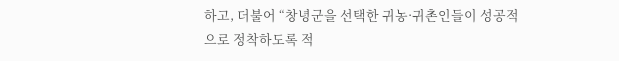하고, 더불어 “창녕군을 선택한 귀농·귀촌인들이 성공적으로 정착하도록 적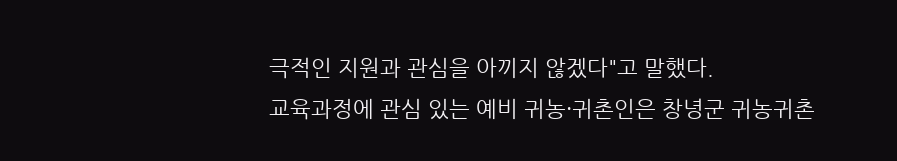극적인 지원과 관심을 아끼지 않겠다"고 말했다.
교육과정에 관심 있는 예비 귀농·귀촌인은 창녕군 귀농귀촌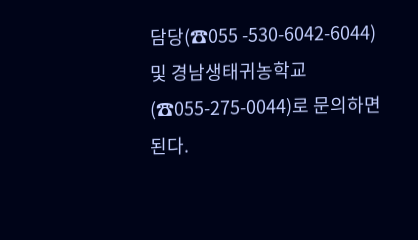담당(☎055 -530-6042-6044) 및 경남생태귀농학교(☎055-275-0044)로 문의하면 된다.